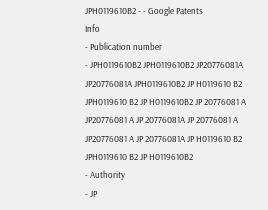JPH0119610B2 - - Google Patents
Info
- Publication number
- JPH0119610B2 JPH0119610B2 JP20776081A JP20776081A JPH0119610B2 JP H0119610 B2 JPH0119610 B2 JP H0119610B2 JP 20776081 A JP20776081 A JP 20776081A JP 20776081 A JP20776081 A JP 20776081A JP H0119610 B2 JPH0119610 B2 JP H0119610B2
- Authority
- JP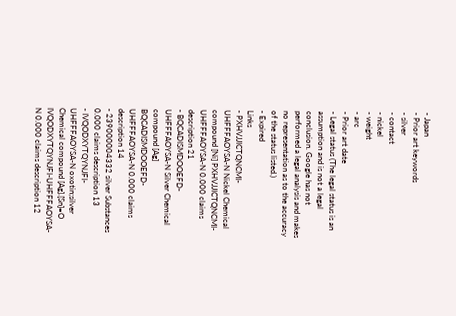- Japan
- Prior art keywords
- silver
- contact
- nickel
- weight
- arc
- Prior art date
- Legal status (The legal status is an assumption and is not a legal conclusion. Google has not performed a legal analysis and makes no representation as to the accuracy of the status listed.)
- Expired
Links
- PXHVJJICTQNCMI-UHFFFAOYSA-N Nickel Chemical compound [Ni] PXHVJJICTQNCMI-UHFFFAOYSA-N 0.000 claims description 21
- BQCADISMDOOEFD-UHFFFAOYSA-N Silver Chemical compound [Ag] BQCADISMDOOEFD-UHFFFAOYSA-N 0.000 claims description 14
- 239000004332 silver Substances 0.000 claims description 13
- IVQODXYTQYNJFI-UHFFFAOYSA-N oxotin;silver Chemical compound [Ag].[Sn]=O IVQODXYTQYNJFI-UHFFFAOYSA-N 0.000 claims description 12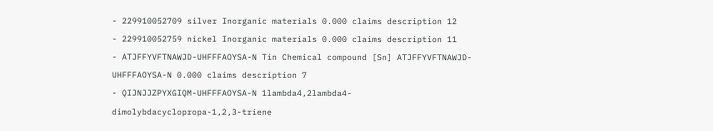- 229910052709 silver Inorganic materials 0.000 claims description 12
- 229910052759 nickel Inorganic materials 0.000 claims description 11
- ATJFFYVFTNAWJD-UHFFFAOYSA-N Tin Chemical compound [Sn] ATJFFYVFTNAWJD-UHFFFAOYSA-N 0.000 claims description 7
- QIJNJJZPYXGIQM-UHFFFAOYSA-N 1lambda4,2lambda4-dimolybdacyclopropa-1,2,3-triene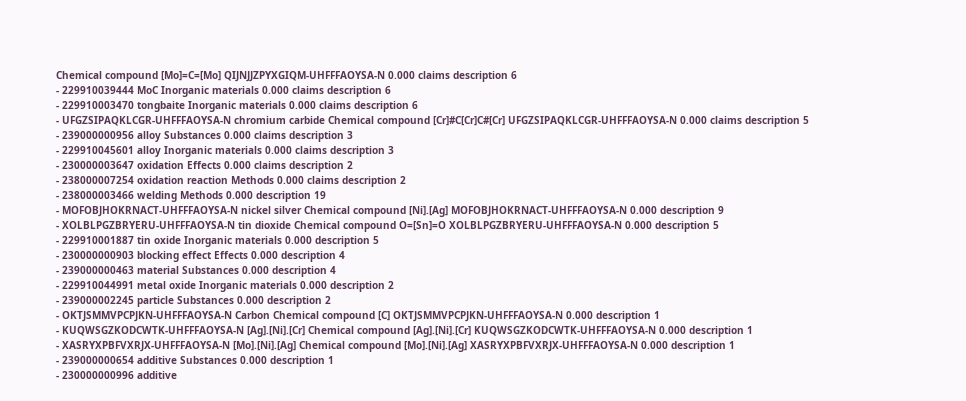Chemical compound [Mo]=C=[Mo] QIJNJJZPYXGIQM-UHFFFAOYSA-N 0.000 claims description 6
- 229910039444 MoC Inorganic materials 0.000 claims description 6
- 229910003470 tongbaite Inorganic materials 0.000 claims description 6
- UFGZSIPAQKLCGR-UHFFFAOYSA-N chromium carbide Chemical compound [Cr]#C[Cr]C#[Cr] UFGZSIPAQKLCGR-UHFFFAOYSA-N 0.000 claims description 5
- 239000000956 alloy Substances 0.000 claims description 3
- 229910045601 alloy Inorganic materials 0.000 claims description 3
- 230000003647 oxidation Effects 0.000 claims description 2
- 238000007254 oxidation reaction Methods 0.000 claims description 2
- 238000003466 welding Methods 0.000 description 19
- MOFOBJHOKRNACT-UHFFFAOYSA-N nickel silver Chemical compound [Ni].[Ag] MOFOBJHOKRNACT-UHFFFAOYSA-N 0.000 description 9
- XOLBLPGZBRYERU-UHFFFAOYSA-N tin dioxide Chemical compound O=[Sn]=O XOLBLPGZBRYERU-UHFFFAOYSA-N 0.000 description 5
- 229910001887 tin oxide Inorganic materials 0.000 description 5
- 230000000903 blocking effect Effects 0.000 description 4
- 239000000463 material Substances 0.000 description 4
- 229910044991 metal oxide Inorganic materials 0.000 description 2
- 239000002245 particle Substances 0.000 description 2
- OKTJSMMVPCPJKN-UHFFFAOYSA-N Carbon Chemical compound [C] OKTJSMMVPCPJKN-UHFFFAOYSA-N 0.000 description 1
- KUQWSGZKODCWTK-UHFFFAOYSA-N [Ag].[Ni].[Cr] Chemical compound [Ag].[Ni].[Cr] KUQWSGZKODCWTK-UHFFFAOYSA-N 0.000 description 1
- XASRYXPBFVXRJX-UHFFFAOYSA-N [Mo].[Ni].[Ag] Chemical compound [Mo].[Ni].[Ag] XASRYXPBFVXRJX-UHFFFAOYSA-N 0.000 description 1
- 239000000654 additive Substances 0.000 description 1
- 230000000996 additive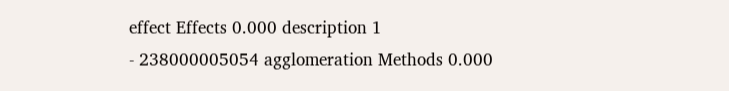effect Effects 0.000 description 1
- 238000005054 agglomeration Methods 0.000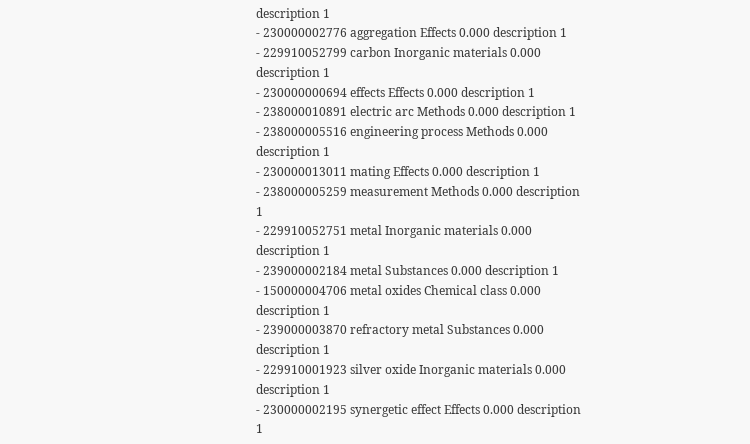description 1
- 230000002776 aggregation Effects 0.000 description 1
- 229910052799 carbon Inorganic materials 0.000 description 1
- 230000000694 effects Effects 0.000 description 1
- 238000010891 electric arc Methods 0.000 description 1
- 238000005516 engineering process Methods 0.000 description 1
- 230000013011 mating Effects 0.000 description 1
- 238000005259 measurement Methods 0.000 description 1
- 229910052751 metal Inorganic materials 0.000 description 1
- 239000002184 metal Substances 0.000 description 1
- 150000004706 metal oxides Chemical class 0.000 description 1
- 239000003870 refractory metal Substances 0.000 description 1
- 229910001923 silver oxide Inorganic materials 0.000 description 1
- 230000002195 synergetic effect Effects 0.000 description 1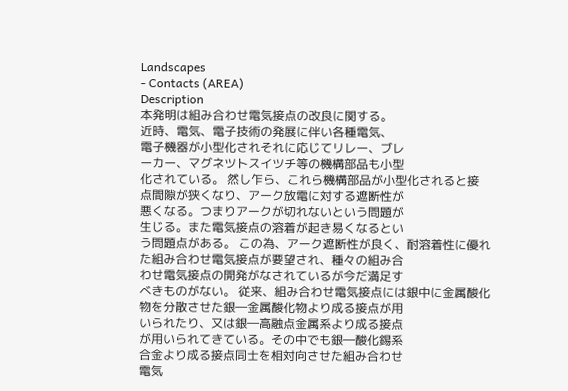Landscapes
- Contacts (AREA)
Description
本発明は組み合わせ電気接点の改良に関する。
近時、電気、電子技術の発展に伴い各種電気、
電子機器が小型化されそれに応じてリレー、ブレ
ーカー、マグネツトスイツチ等の機構部品も小型
化されている。 然し乍ら、これら機構部品が小型化されると接
点間隙が狭くなり、アーク放電に対する遮断性が
悪くなる。つまりアークが切れないという問題が
生じる。また電気接点の溶着が起き易くなるとい
う問題点がある。 この為、アーク遮断性が良く、耐溶着性に優れ
た組み合わせ電気接点が要望され、種々の組み合
わせ電気接点の開発がなされているが今だ満足す
べきものがない。 従来、組み合わせ電気接点には銀中に金属酸化
物を分散させた銀―金属酸化物より成る接点が用
いられたり、又は銀―高融点金属系より成る接点
が用いられてきている。その中でも銀―酸化錫系
合金より成る接点同士を相対向させた組み合わせ
電気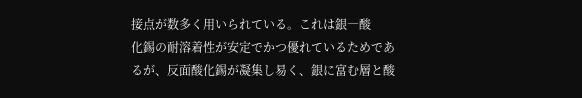接点が数多く用いられている。これは銀―酸
化錫の耐溶着性が安定でかつ優れているためであ
るが、反面酸化錫が凝集し易く、銀に富む層と酸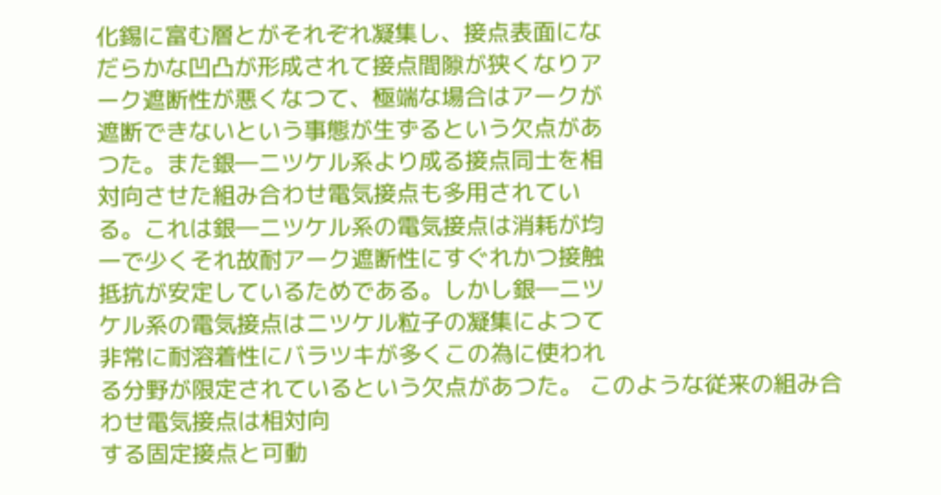化錫に富む層とがそれぞれ凝集し、接点表面にな
だらかな凹凸が形成されて接点間隙が狭くなりア
ーク遮断性が悪くなつて、極端な場合はアークが
遮断できないという事態が生ずるという欠点があ
つた。また銀―ニツケル系より成る接点同士を相
対向させた組み合わせ電気接点も多用されてい
る。これは銀―ニツケル系の電気接点は消耗が均
一で少くそれ故耐アーク遮断性にすぐれかつ接触
抵抗が安定しているためである。しかし銀―ニツ
ケル系の電気接点はニツケル粒子の凝集によつて
非常に耐溶着性にバラツキが多くこの為に使われ
る分野が限定されているという欠点があつた。 このような従来の組み合わせ電気接点は相対向
する固定接点と可動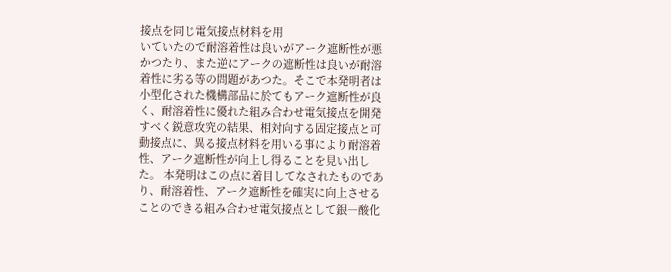接点を同じ電気接点材料を用
いていたので耐溶着性は良いがアーク遮断性が悪
かつたり、また逆にアークの遮断性は良いが耐溶
着性に劣る等の問題があつた。そこで本発明者は
小型化された機構部品に於てもアーク遮断性が良
く、耐溶着性に優れた組み合わせ電気接点を開発
すべく鋭意攻究の結果、相対向する固定接点と可
動接点に、異る接点材料を用いる事により耐溶着
性、アーク遮断性が向上し得ることを見い出し
た。 本発明はこの点に着目してなされたものであ
り、耐溶着性、アーク遮断性を確実に向上させる
ことのできる組み合わせ電気接点として銀―酸化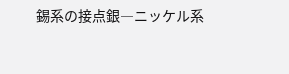錫系の接点銀―ニッケル系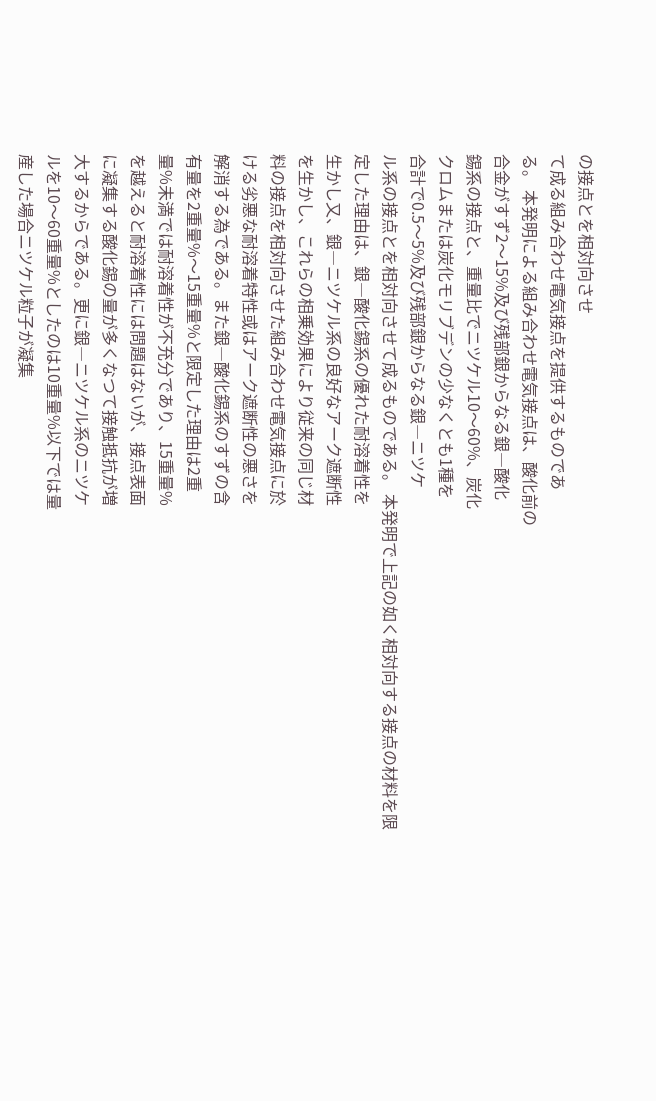の接点とを相対向させ
て成る組み合わせ電気接点を提供するものであ
る。 本発明による組み合わせ電気接点は、酸化前の
合金がすず2〜15%及び残部銀からなる銀―酸化
錫系の接点と、重量比でニツケル10〜60%、炭化
クロムまたは炭化モリブデンの少なくとも1種を
合計で0.5〜5%及び残部銀からなる銀―ニツケ
ル系の接点とを相対向させて成るものである。 本発明で上記の如く相対向する接点の材料を限
定した理由は、銀―酸化錫系の優れた耐溶着性を
生かし又、銀―ニツケル系の良好なアーク遮断性
を生かし、これらの相乗効果により従来の同じ材
料の接点を相対向させた組み合わせ電気接点に於
ける劣悪な耐溶着特性或はアーク遮断性の悪さを
解消する為である。また銀―酸化錫系のすずの含
有量を2重量%〜15重量%と限定した理由は2重
量%未満では耐溶着性が不充分であり、15重量%
を越えると耐溶着性には問題はないが、接点表面
に凝集する酸化錫の量が多くなつて接触抵抗が増
大するからである。更に銀―ニツケル系のニツケ
ルを10〜60重量%としたのは10重量%以下では量
産した場合ニツケル粒子が凝集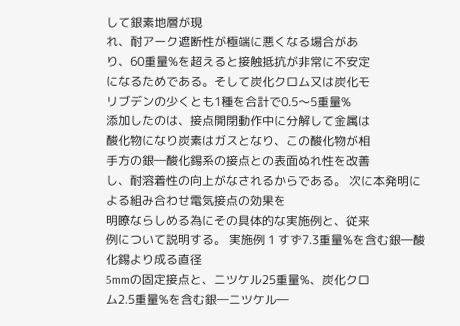して銀素地層が現
れ、耐アーク遮断性が極端に悪くなる場合があ
り、60重量%を超えると接触抵抗が非常に不安定
になるためである。そして炭化クロム又は炭化モ
リブデンの少くとも1種を合計で0.5〜5重量%
添加したのは、接点開閉動作中に分解して金属は
酸化物になり炭素はガスとなり、この酸化物が相
手方の銀―酸化錫系の接点との表面ぬれ性を改善
し、耐溶着性の向上がなされるからである。 次に本発明による組み合わせ電気接点の効果を
明瞭ならしめる為にその具体的な実施例と、従来
例について説明する。 実施例 1 すず7.3重量%を含む銀―酸化錫より成る直径
5mmの固定接点と、ニツケル25重量%、炭化クロ
ム2.5重量%を含む銀―ニツケル―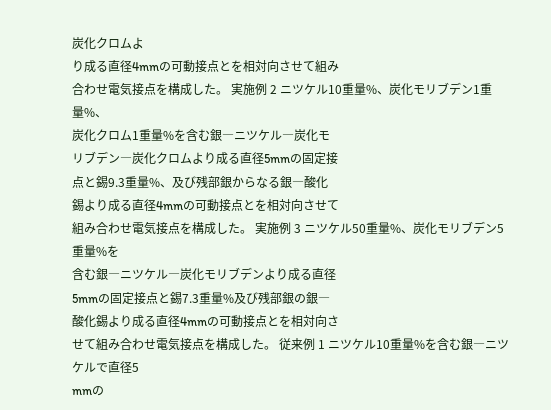炭化クロムよ
り成る直径4mmの可動接点とを相対向させて組み
合わせ電気接点を構成した。 実施例 2 ニツケル10重量%、炭化モリブデン1重量%、
炭化クロム1重量%を含む銀―ニツケル―炭化モ
リブデン―炭化クロムより成る直径5mmの固定接
点と錫9.3重量%、及び残部銀からなる銀―酸化
錫より成る直径4mmの可動接点とを相対向させて
組み合わせ電気接点を構成した。 実施例 3 ニツケル50重量%、炭化モリブデン5重量%を
含む銀―ニツケル―炭化モリブデンより成る直径
5mmの固定接点と錫7.3重量%及び残部銀の銀―
酸化錫より成る直径4mmの可動接点とを相対向さ
せて組み合わせ電気接点を構成した。 従来例 1 ニツケル10重量%を含む銀―ニツケルで直径5
mmの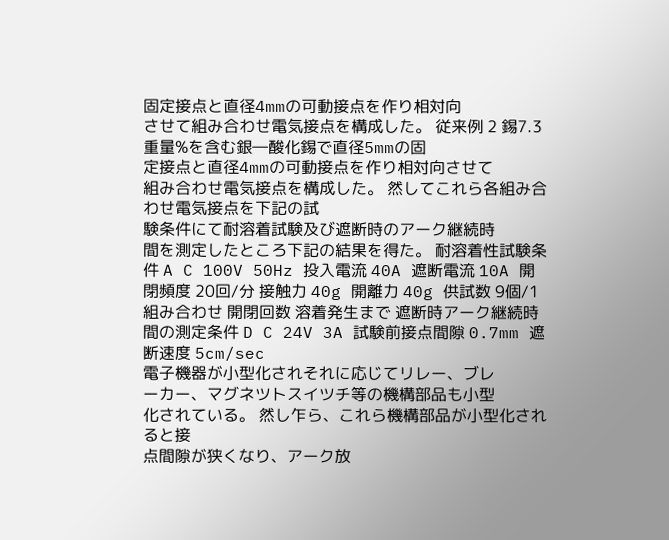固定接点と直径4mmの可動接点を作り相対向
させて組み合わせ電気接点を構成した。 従来例 2 錫7.3重量%を含む銀―酸化錫で直径5mmの固
定接点と直径4mmの可動接点を作り相対向させて
組み合わせ電気接点を構成した。 然してこれら各組み合わせ電気接点を下記の試
験条件にて耐溶着試験及び遮断時のアーク継続時
間を測定したところ下記の結果を得た。 耐溶着性試験条件 A C 100V 50Hz 投入電流 40A 遮断電流 10A 開閉頻度 20回/分 接触力 40g 開離力 40g 供試数 9個/1組み合わせ 開閉回数 溶着発生まで 遮断時アーク継続時間の測定条件 D C 24V 3A 試験前接点間隙 0.7mm 遮断速度 5cm/sec
電子機器が小型化されそれに応じてリレー、ブレ
ーカー、マグネツトスイツチ等の機構部品も小型
化されている。 然し乍ら、これら機構部品が小型化されると接
点間隙が狭くなり、アーク放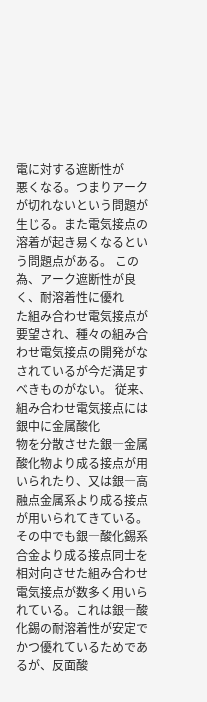電に対する遮断性が
悪くなる。つまりアークが切れないという問題が
生じる。また電気接点の溶着が起き易くなるとい
う問題点がある。 この為、アーク遮断性が良く、耐溶着性に優れ
た組み合わせ電気接点が要望され、種々の組み合
わせ電気接点の開発がなされているが今だ満足す
べきものがない。 従来、組み合わせ電気接点には銀中に金属酸化
物を分散させた銀―金属酸化物より成る接点が用
いられたり、又は銀―高融点金属系より成る接点
が用いられてきている。その中でも銀―酸化錫系
合金より成る接点同士を相対向させた組み合わせ
電気接点が数多く用いられている。これは銀―酸
化錫の耐溶着性が安定でかつ優れているためであ
るが、反面酸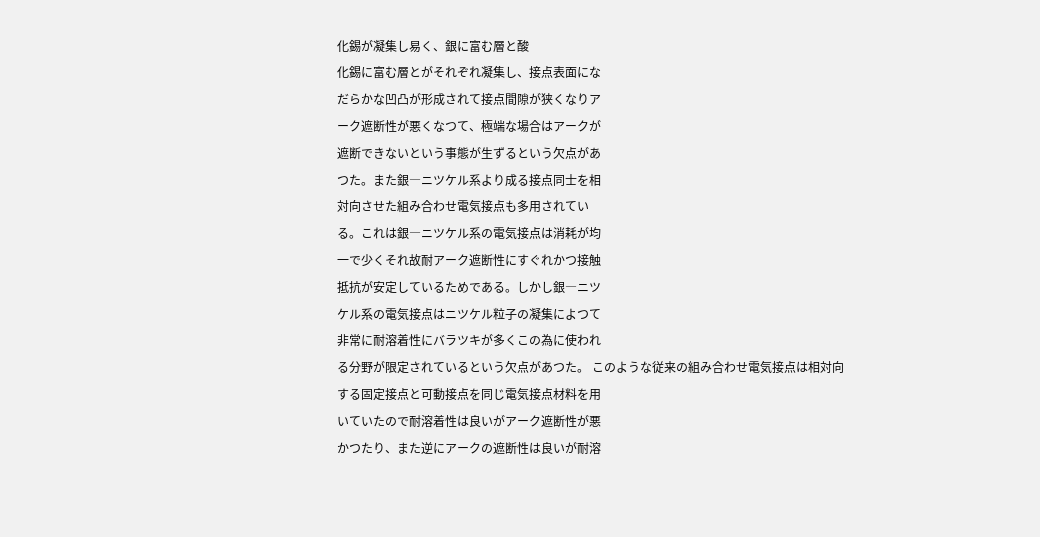化錫が凝集し易く、銀に富む層と酸
化錫に富む層とがそれぞれ凝集し、接点表面にな
だらかな凹凸が形成されて接点間隙が狭くなりア
ーク遮断性が悪くなつて、極端な場合はアークが
遮断できないという事態が生ずるという欠点があ
つた。また銀―ニツケル系より成る接点同士を相
対向させた組み合わせ電気接点も多用されてい
る。これは銀―ニツケル系の電気接点は消耗が均
一で少くそれ故耐アーク遮断性にすぐれかつ接触
抵抗が安定しているためである。しかし銀―ニツ
ケル系の電気接点はニツケル粒子の凝集によつて
非常に耐溶着性にバラツキが多くこの為に使われ
る分野が限定されているという欠点があつた。 このような従来の組み合わせ電気接点は相対向
する固定接点と可動接点を同じ電気接点材料を用
いていたので耐溶着性は良いがアーク遮断性が悪
かつたり、また逆にアークの遮断性は良いが耐溶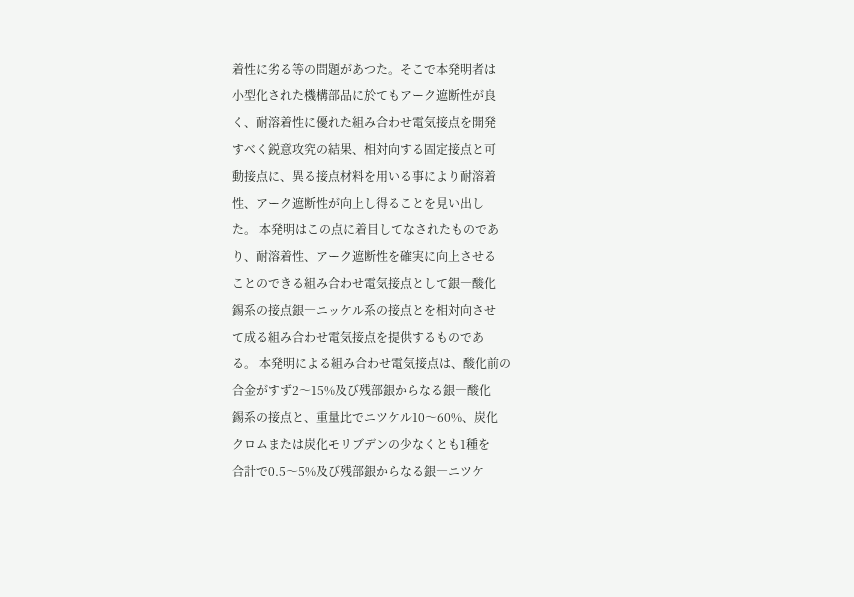着性に劣る等の問題があつた。そこで本発明者は
小型化された機構部品に於てもアーク遮断性が良
く、耐溶着性に優れた組み合わせ電気接点を開発
すべく鋭意攻究の結果、相対向する固定接点と可
動接点に、異る接点材料を用いる事により耐溶着
性、アーク遮断性が向上し得ることを見い出し
た。 本発明はこの点に着目してなされたものであ
り、耐溶着性、アーク遮断性を確実に向上させる
ことのできる組み合わせ電気接点として銀―酸化
錫系の接点銀―ニッケル系の接点とを相対向させ
て成る組み合わせ電気接点を提供するものであ
る。 本発明による組み合わせ電気接点は、酸化前の
合金がすず2〜15%及び残部銀からなる銀―酸化
錫系の接点と、重量比でニツケル10〜60%、炭化
クロムまたは炭化モリブデンの少なくとも1種を
合計で0.5〜5%及び残部銀からなる銀―ニツケ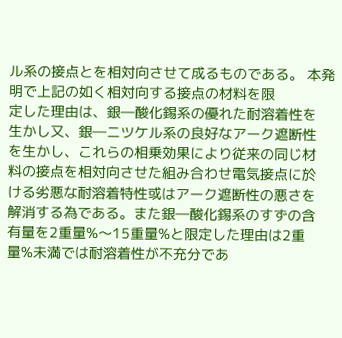ル系の接点とを相対向させて成るものである。 本発明で上記の如く相対向する接点の材料を限
定した理由は、銀―酸化錫系の優れた耐溶着性を
生かし又、銀―ニツケル系の良好なアーク遮断性
を生かし、これらの相乗効果により従来の同じ材
料の接点を相対向させた組み合わせ電気接点に於
ける劣悪な耐溶着特性或はアーク遮断性の悪さを
解消する為である。また銀―酸化錫系のすずの含
有量を2重量%〜15重量%と限定した理由は2重
量%未満では耐溶着性が不充分であ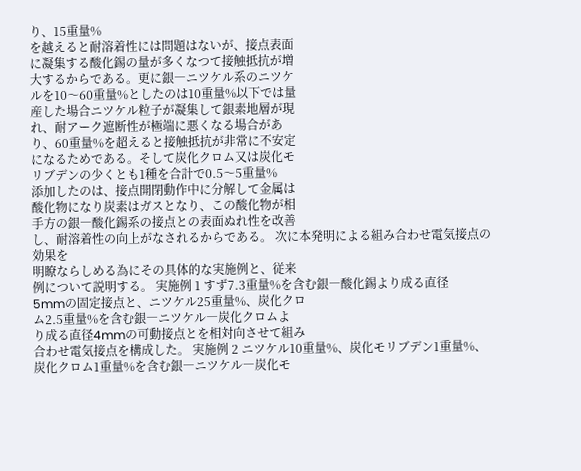り、15重量%
を越えると耐溶着性には問題はないが、接点表面
に凝集する酸化錫の量が多くなつて接触抵抗が増
大するからである。更に銀―ニツケル系のニツケ
ルを10〜60重量%としたのは10重量%以下では量
産した場合ニツケル粒子が凝集して銀素地層が現
れ、耐アーク遮断性が極端に悪くなる場合があ
り、60重量%を超えると接触抵抗が非常に不安定
になるためである。そして炭化クロム又は炭化モ
リブデンの少くとも1種を合計で0.5〜5重量%
添加したのは、接点開閉動作中に分解して金属は
酸化物になり炭素はガスとなり、この酸化物が相
手方の銀―酸化錫系の接点との表面ぬれ性を改善
し、耐溶着性の向上がなされるからである。 次に本発明による組み合わせ電気接点の効果を
明瞭ならしめる為にその具体的な実施例と、従来
例について説明する。 実施例 1 すず7.3重量%を含む銀―酸化錫より成る直径
5mmの固定接点と、ニツケル25重量%、炭化クロ
ム2.5重量%を含む銀―ニツケル―炭化クロムよ
り成る直径4mmの可動接点とを相対向させて組み
合わせ電気接点を構成した。 実施例 2 ニツケル10重量%、炭化モリブデン1重量%、
炭化クロム1重量%を含む銀―ニツケル―炭化モ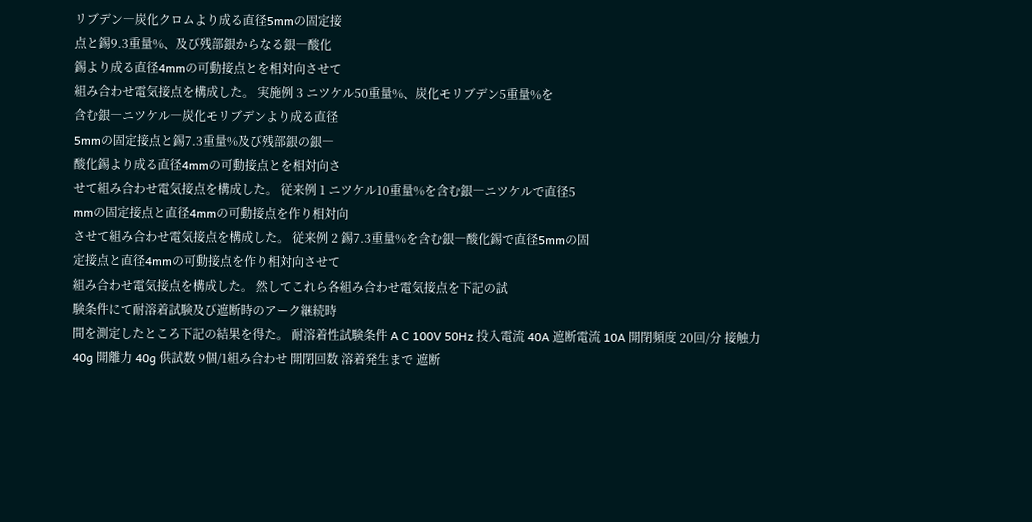リブデン―炭化クロムより成る直径5mmの固定接
点と錫9.3重量%、及び残部銀からなる銀―酸化
錫より成る直径4mmの可動接点とを相対向させて
組み合わせ電気接点を構成した。 実施例 3 ニツケル50重量%、炭化モリブデン5重量%を
含む銀―ニツケル―炭化モリブデンより成る直径
5mmの固定接点と錫7.3重量%及び残部銀の銀―
酸化錫より成る直径4mmの可動接点とを相対向さ
せて組み合わせ電気接点を構成した。 従来例 1 ニツケル10重量%を含む銀―ニツケルで直径5
mmの固定接点と直径4mmの可動接点を作り相対向
させて組み合わせ電気接点を構成した。 従来例 2 錫7.3重量%を含む銀―酸化錫で直径5mmの固
定接点と直径4mmの可動接点を作り相対向させて
組み合わせ電気接点を構成した。 然してこれら各組み合わせ電気接点を下記の試
験条件にて耐溶着試験及び遮断時のアーク継続時
間を測定したところ下記の結果を得た。 耐溶着性試験条件 A C 100V 50Hz 投入電流 40A 遮断電流 10A 開閉頻度 20回/分 接触力 40g 開離力 40g 供試数 9個/1組み合わせ 開閉回数 溶着発生まで 遮断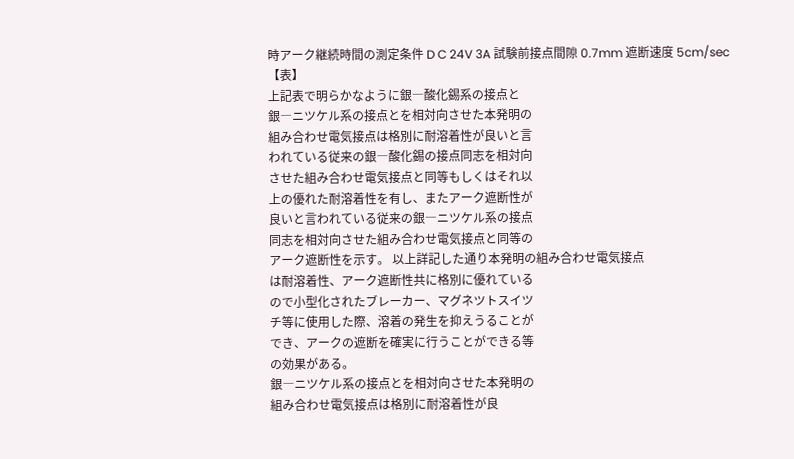時アーク継続時間の測定条件 D C 24V 3A 試験前接点間隙 0.7mm 遮断速度 5cm/sec
【表】
上記表で明らかなように銀―酸化錫系の接点と
銀―ニツケル系の接点とを相対向させた本発明の
組み合わせ電気接点は格別に耐溶着性が良いと言
われている従来の銀―酸化錫の接点同志を相対向
させた組み合わせ電気接点と同等もしくはそれ以
上の優れた耐溶着性を有し、またアーク遮断性が
良いと言われている従来の銀―ニツケル系の接点
同志を相対向させた組み合わせ電気接点と同等の
アーク遮断性を示す。 以上詳記した通り本発明の組み合わせ電気接点
は耐溶着性、アーク遮断性共に格別に優れている
ので小型化されたブレーカー、マグネツトスイツ
チ等に使用した際、溶着の発生を抑えうることが
でき、アークの遮断を確実に行うことができる等
の効果がある。
銀―ニツケル系の接点とを相対向させた本発明の
組み合わせ電気接点は格別に耐溶着性が良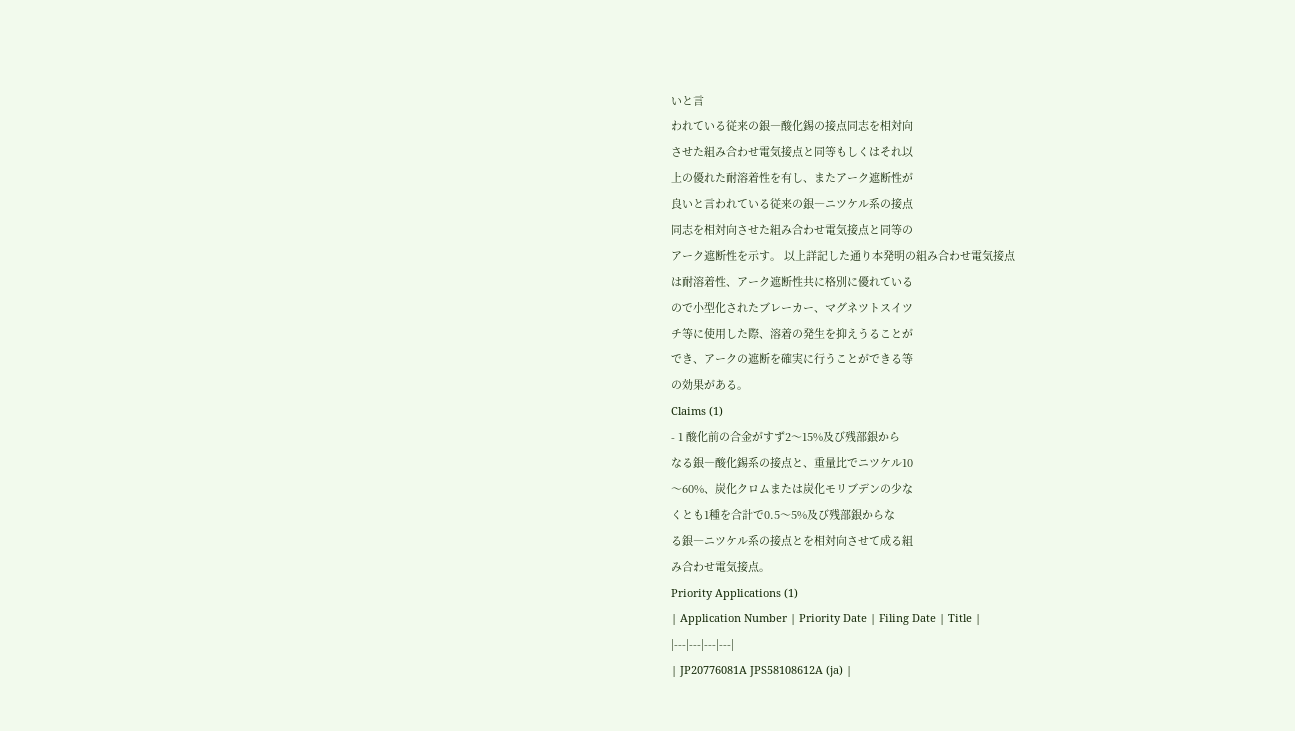いと言
われている従来の銀―酸化錫の接点同志を相対向
させた組み合わせ電気接点と同等もしくはそれ以
上の優れた耐溶着性を有し、またアーク遮断性が
良いと言われている従来の銀―ニツケル系の接点
同志を相対向させた組み合わせ電気接点と同等の
アーク遮断性を示す。 以上詳記した通り本発明の組み合わせ電気接点
は耐溶着性、アーク遮断性共に格別に優れている
ので小型化されたブレーカー、マグネツトスイツ
チ等に使用した際、溶着の発生を抑えうることが
でき、アークの遮断を確実に行うことができる等
の効果がある。
Claims (1)
- 1 酸化前の合金がすず2〜15%及び残部銀から
なる銀―酸化錫系の接点と、重量比でニツケル10
〜60%、炭化クロムまたは炭化モリブデンの少な
くとも1種を合計で0.5〜5%及び残部銀からな
る銀―ニツケル系の接点とを相対向させて成る組
み合わせ電気接点。
Priority Applications (1)
| Application Number | Priority Date | Filing Date | Title |
|---|---|---|---|
| JP20776081A JPS58108612A (ja) |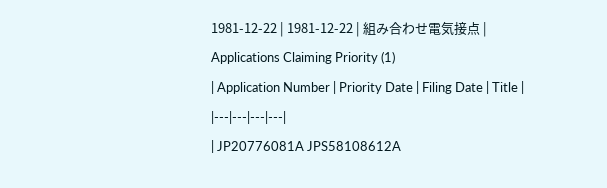1981-12-22 | 1981-12-22 | 組み合わせ電気接点 |
Applications Claiming Priority (1)
| Application Number | Priority Date | Filing Date | Title |
|---|---|---|---|
| JP20776081A JPS58108612A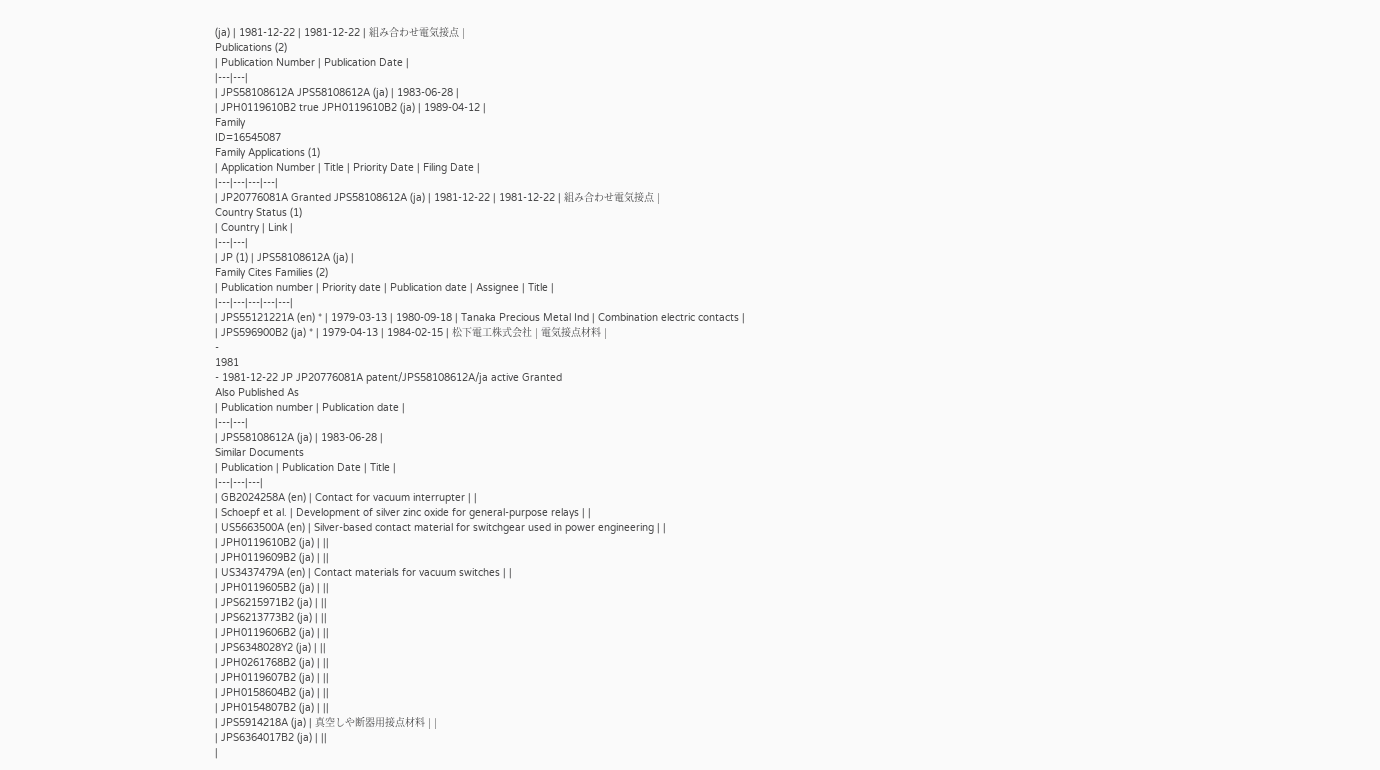(ja) | 1981-12-22 | 1981-12-22 | 組み合わせ電気接点 |
Publications (2)
| Publication Number | Publication Date |
|---|---|
| JPS58108612A JPS58108612A (ja) | 1983-06-28 |
| JPH0119610B2 true JPH0119610B2 (ja) | 1989-04-12 |
Family
ID=16545087
Family Applications (1)
| Application Number | Title | Priority Date | Filing Date |
|---|---|---|---|
| JP20776081A Granted JPS58108612A (ja) | 1981-12-22 | 1981-12-22 | 組み合わせ電気接点 |
Country Status (1)
| Country | Link |
|---|---|
| JP (1) | JPS58108612A (ja) |
Family Cites Families (2)
| Publication number | Priority date | Publication date | Assignee | Title |
|---|---|---|---|---|
| JPS55121221A (en) * | 1979-03-13 | 1980-09-18 | Tanaka Precious Metal Ind | Combination electric contacts |
| JPS596900B2 (ja) * | 1979-04-13 | 1984-02-15 | 松下電工株式会社 | 電気接点材料 |
-
1981
- 1981-12-22 JP JP20776081A patent/JPS58108612A/ja active Granted
Also Published As
| Publication number | Publication date |
|---|---|
| JPS58108612A (ja) | 1983-06-28 |
Similar Documents
| Publication | Publication Date | Title |
|---|---|---|
| GB2024258A (en) | Contact for vacuum interrupter | |
| Schoepf et al. | Development of silver zinc oxide for general-purpose relays | |
| US5663500A (en) | Silver-based contact material for switchgear used in power engineering | |
| JPH0119610B2 (ja) | ||
| JPH0119609B2 (ja) | ||
| US3437479A (en) | Contact materials for vacuum switches | |
| JPH0119605B2 (ja) | ||
| JPS6215971B2 (ja) | ||
| JPS6213773B2 (ja) | ||
| JPH0119606B2 (ja) | ||
| JPS6348028Y2 (ja) | ||
| JPH0261768B2 (ja) | ||
| JPH0119607B2 (ja) | ||
| JPH0158604B2 (ja) | ||
| JPH0154807B2 (ja) | ||
| JPS5914218A (ja) | 真空しや断器用接点材料 | |
| JPS6364017B2 (ja) | ||
|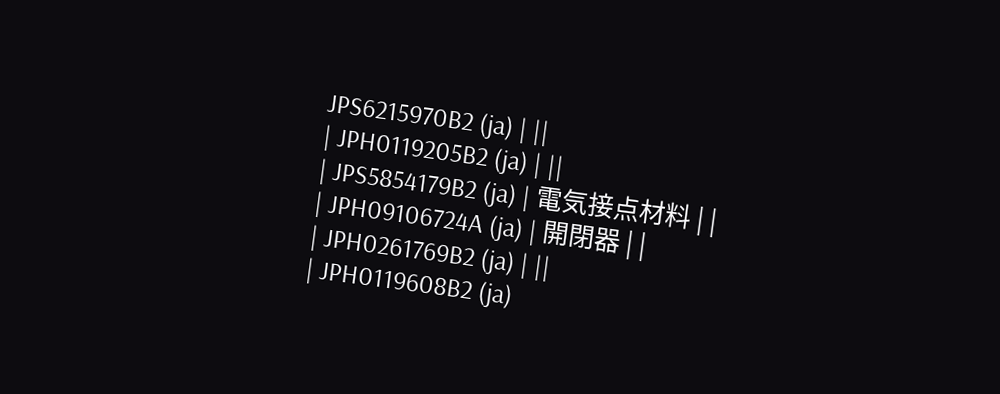JPS6215970B2 (ja) | ||
| JPH0119205B2 (ja) | ||
| JPS5854179B2 (ja) | 電気接点材料 | |
| JPH09106724A (ja) | 開閉器 | |
| JPH0261769B2 (ja) | ||
| JPH0119608B2 (ja)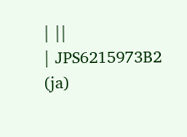| ||
| JPS6215973B2 (ja)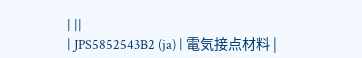| ||
| JPS5852543B2 (ja) | 電気接点材料 |